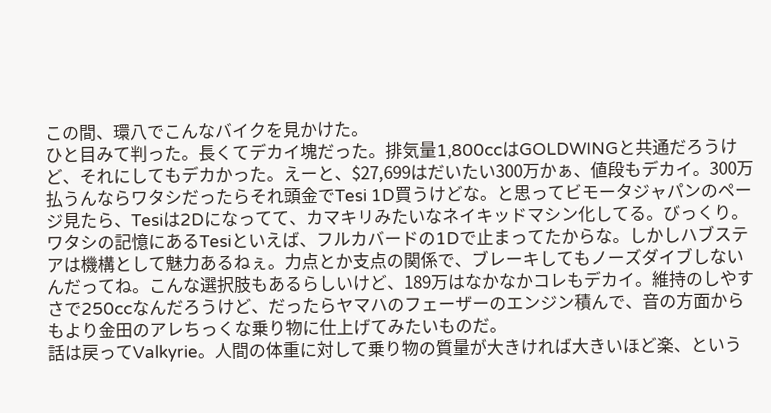この間、環八でこんなバイクを見かけた。
ひと目みて判った。長くてデカイ塊だった。排気量1,800ccはGOLDWINGと共通だろうけど、それにしてもデカかった。えーと、$27,699はだいたい300万かぁ、値段もデカイ。300万払うんならワタシだったらそれ頭金でTesi 1D買うけどな。と思ってビモータジャパンのページ見たら、Tesiは2Dになってて、カマキリみたいなネイキッドマシン化してる。びっくり。ワタシの記憶にあるTesiといえば、フルカバードの1Dで止まってたからな。しかしハブステアは機構として魅力あるねぇ。力点とか支点の関係で、ブレーキしてもノーズダイブしないんだってね。こんな選択肢もあるらしいけど、189万はなかなかコレもデカイ。維持のしやすさで250ccなんだろうけど、だったらヤマハのフェーザーのエンジン積んで、音の方面からもより金田のアレちっくな乗り物に仕上げてみたいものだ。
話は戻ってValkyrie。人間の体重に対して乗り物の質量が大きければ大きいほど楽、という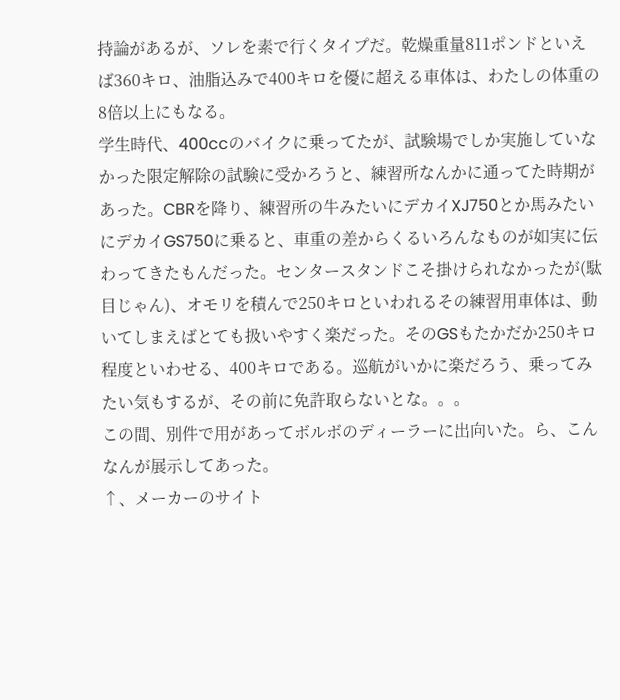持論があるが、ソレを素で行くタイプだ。乾燥重量811ポンドといえば360キロ、油脂込みで400キロを優に超える車体は、わたしの体重の8倍以上にもなる。
学生時代、400ccのバイクに乗ってたが、試験場でしか実施していなかった限定解除の試験に受かろうと、練習所なんかに通ってた時期があった。CBRを降り、練習所の牛みたいにデカイXJ750とか馬みたいにデカイGS750に乗ると、車重の差からくるいろんなものが如実に伝わってきたもんだった。センタースタンドこそ掛けられなかったが(駄目じゃん)、オモリを積んで250キロといわれるその練習用車体は、動いてしまえばとても扱いやすく楽だった。そのGSもたかだか250キロ程度といわせる、400キロである。巡航がいかに楽だろう、乗ってみたい気もするが、その前に免許取らないとな。。。
この間、別件で用があってボルボのディーラーに出向いた。ら、こんなんが展示してあった。
↑、メーカーのサイト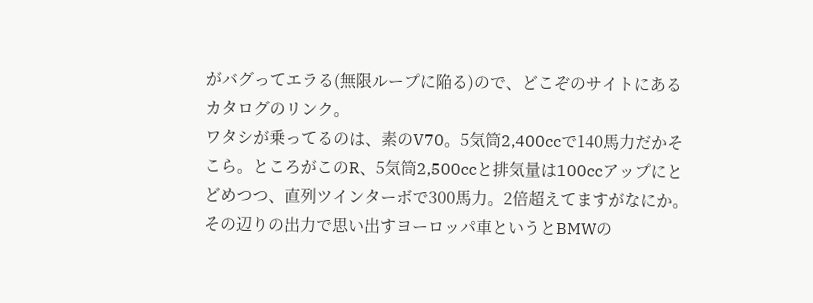がバグってエラる(無限ループに陥る)ので、どこぞのサイトにあるカタログのリンク。
ワタシが乗ってるのは、素のV70。5気筒2,400ccで140馬力だかそこら。ところがこのR、5気筒2,500ccと排気量は100ccアップにとどめつつ、直列ツインターボで300馬力。2倍超えてますがなにか。その辺りの出力で思い出すヨーロッパ車というとBMWの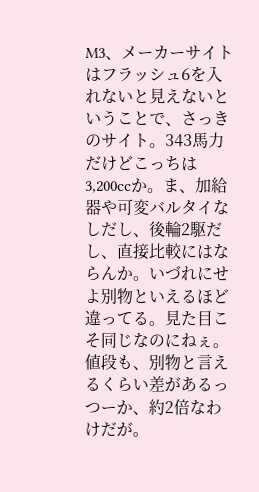M3、メーカーサイトはフラッシュ6を入れないと見えないということで、さっきのサイト。343馬力だけどこっちは3,200ccか。ま、加給器や可変バルタイなしだし、後輪2駆だし、直接比較にはならんか。いづれにせよ別物といえるほど違ってる。見た目こそ同じなのにねぇ。値段も、別物と言えるくらい差があるっつーか、約2倍なわけだが。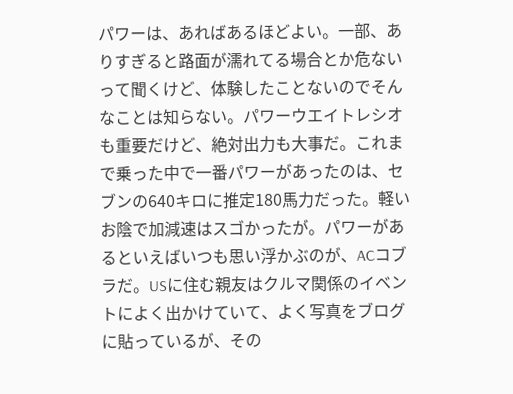パワーは、あればあるほどよい。一部、ありすぎると路面が濡れてる場合とか危ないって聞くけど、体験したことないのでそんなことは知らない。パワーウエイトレシオも重要だけど、絶対出力も大事だ。これまで乗った中で一番パワーがあったのは、セブンの640キロに推定180馬力だった。軽いお陰で加減速はスゴかったが。パワーがあるといえばいつも思い浮かぶのが、ACコブラだ。USに住む親友はクルマ関係のイベントによく出かけていて、よく写真をブログに貼っているが、その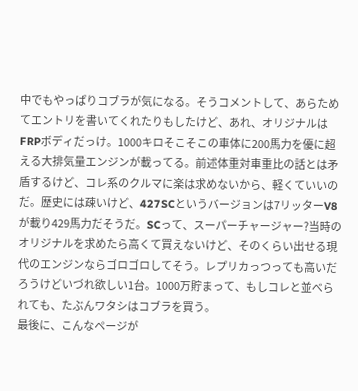中でもやっぱりコブラが気になる。そうコメントして、あらためてエントリを書いてくれたりもしたけど、あれ、オリジナルはFRPボディだっけ。1000キロそこそこの車体に200馬力を優に超える大排気量エンジンが載ってる。前述体重対車重比の話とは矛盾するけど、コレ系のクルマに楽は求めないから、軽くていいのだ。歴史には疎いけど、427SCというバージョンは7リッターV8が載り429馬力だそうだ。SCって、スーパーチャージャー?当時のオリジナルを求めたら高くて買えないけど、そのくらい出せる現代のエンジンならゴロゴロしてそう。レプリカっつっても高いだろうけどいづれ欲しい1台。1000万貯まって、もしコレと並べられても、たぶんワタシはコブラを買う。
最後に、こんなページが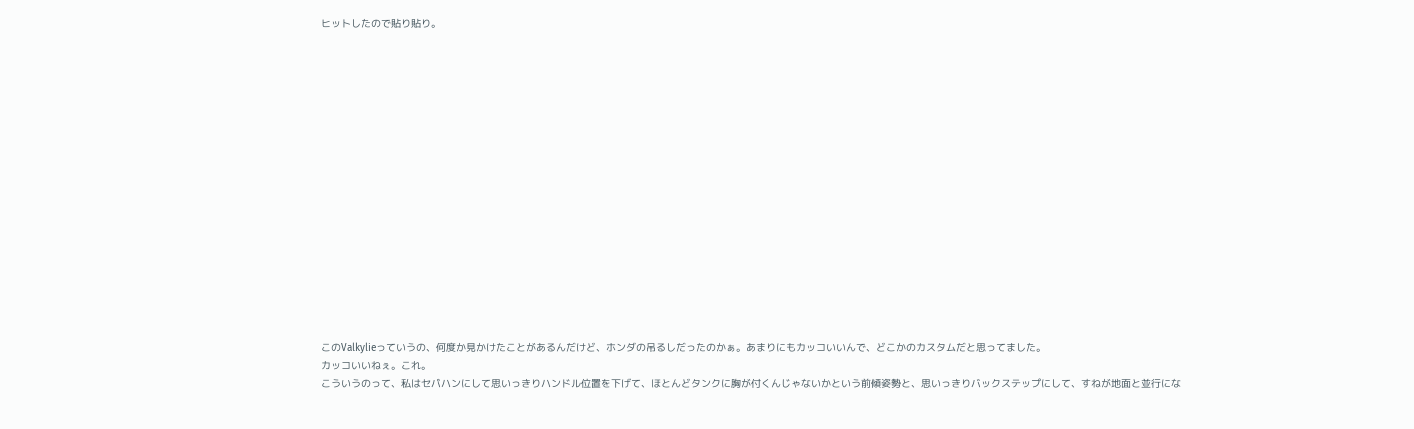ヒットしたので貼り貼り。

















このValkylieっていうの、何度か見かけたことがあるんだけど、ホンダの吊るしだったのかぁ。あまりにもカッコいいんで、どこかのカスタムだと思ってました。
カッコいいねぇ。これ。
こういうのって、私はセパハンにして思いっきりハンドル位置を下げて、ほとんどタンクに胸が付くんじゃないかという前傾姿勢と、思いっきりバックステップにして、すねが地面と並行にな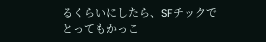るくらいにしたら、SFチックでとってもかっこ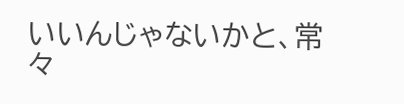いいんじゃないかと、常々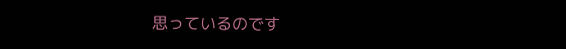思っているのです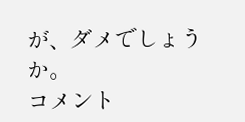が、ダメでしょうか。
コメント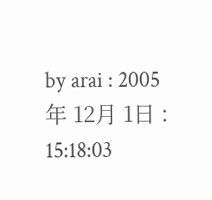by arai : 2005年 12月 1日 : 15:18:03